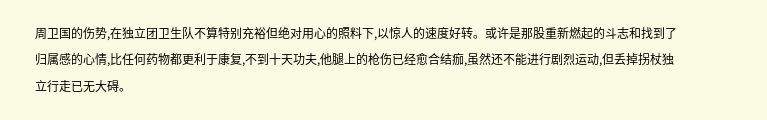周卫国的伤势,在独立团卫生队不算特别充裕但绝对用心的照料下,以惊人的速度好转。或许是那股重新燃起的斗志和找到了归属感的心情,比任何药物都更利于康复,不到十天功夫,他腿上的枪伤已经愈合结痂,虽然还不能进行剧烈运动,但丢掉拐杖独立行走已无大碍。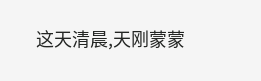这天清晨,天刚蒙蒙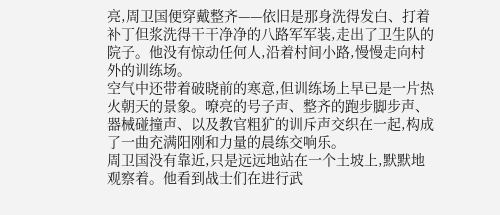亮,周卫国便穿戴整齐——依旧是那身洗得发白、打着补丁但浆洗得干干净净的八路军军装,走出了卫生队的院子。他没有惊动任何人,沿着村间小路,慢慢走向村外的训练场。
空气中还带着破晓前的寒意,但训练场上早已是一片热火朝天的景象。嘹亮的号子声、整齐的跑步脚步声、器械碰撞声、以及教官粗犷的训斥声交织在一起,构成了一曲充满阳刚和力量的晨练交响乐。
周卫国没有靠近,只是远远地站在一个土坡上,默默地观察着。他看到战士们在进行武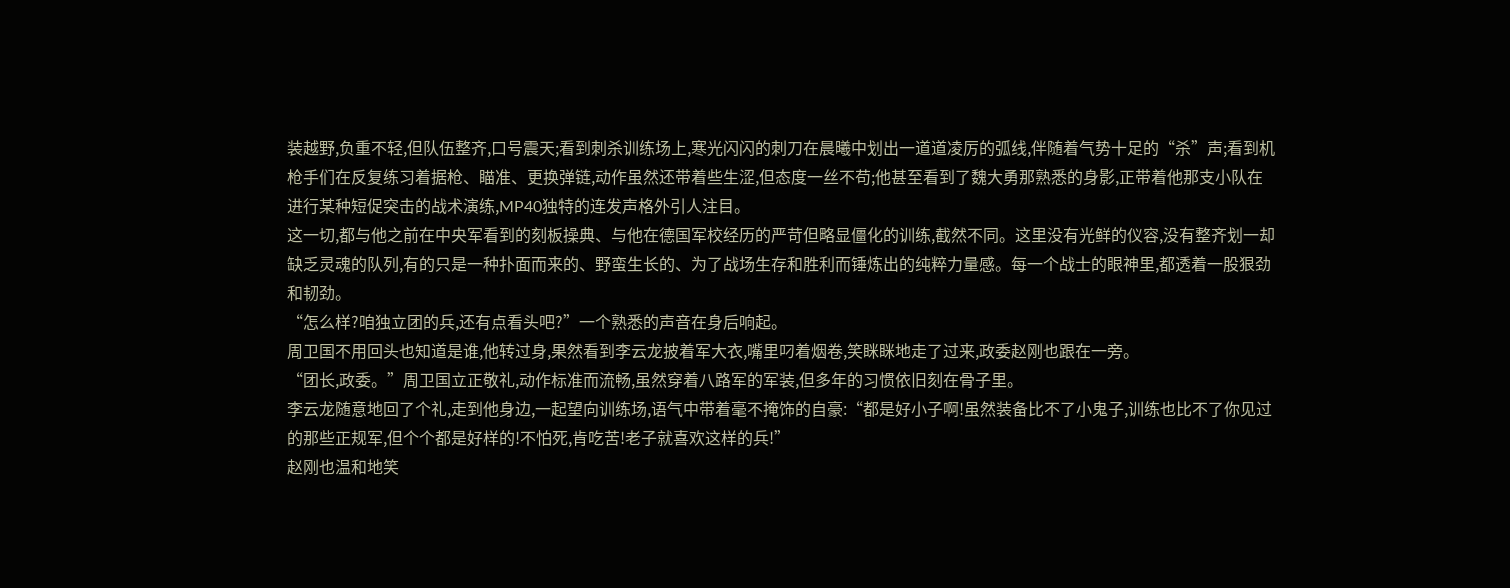装越野,负重不轻,但队伍整齐,口号震天;看到刺杀训练场上,寒光闪闪的刺刀在晨曦中划出一道道凌厉的弧线,伴随着气势十足的“杀”声;看到机枪手们在反复练习着据枪、瞄准、更换弹链,动作虽然还带着些生涩,但态度一丝不苟;他甚至看到了魏大勇那熟悉的身影,正带着他那支小队在进行某种短促突击的战术演练,MP40独特的连发声格外引人注目。
这一切,都与他之前在中央军看到的刻板操典、与他在德国军校经历的严苛但略显僵化的训练,截然不同。这里没有光鲜的仪容,没有整齐划一却缺乏灵魂的队列,有的只是一种扑面而来的、野蛮生长的、为了战场生存和胜利而锤炼出的纯粹力量感。每一个战士的眼神里,都透着一股狠劲和韧劲。
“怎么样?咱独立团的兵,还有点看头吧?”一个熟悉的声音在身后响起。
周卫国不用回头也知道是谁,他转过身,果然看到李云龙披着军大衣,嘴里叼着烟卷,笑眯眯地走了过来,政委赵刚也跟在一旁。
“团长,政委。”周卫国立正敬礼,动作标准而流畅,虽然穿着八路军的军装,但多年的习惯依旧刻在骨子里。
李云龙随意地回了个礼,走到他身边,一起望向训练场,语气中带着毫不掩饰的自豪:“都是好小子啊!虽然装备比不了小鬼子,训练也比不了你见过的那些正规军,但个个都是好样的!不怕死,肯吃苦!老子就喜欢这样的兵!”
赵刚也温和地笑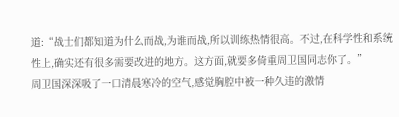道:“战士们都知道为什么而战,为谁而战,所以训练热情很高。不过,在科学性和系统性上,确实还有很多需要改进的地方。这方面,就要多倚重周卫国同志你了。”
周卫国深深吸了一口清晨寒冷的空气,感觉胸腔中被一种久违的激情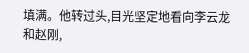填满。他转过头,目光坚定地看向李云龙和赵刚,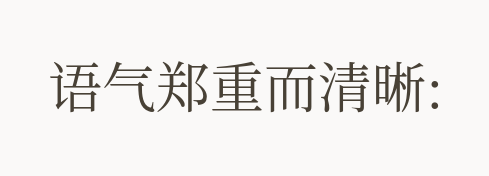语气郑重而清晰: